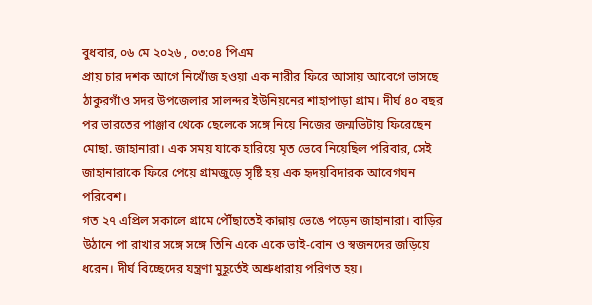বুধবার, ০৬ মে ২০২৬ , ০৩:০৪ পিএম
প্রায় চার দশক আগে নিখোঁজ হওয়া এক নারীর ফিরে আসায় আবেগে ভাসছে ঠাকুরগাঁও সদর উপজেলার সালন্দর ইউনিয়নের শাহাপাড়া গ্রাম। দীর্ঘ ৪০ বছর পর ভারতের পাঞ্জাব থেকে ছেলেকে সঙ্গে নিয়ে নিজের জন্মভিটায় ফিরেছেন মোছা. জাহানারা। এক সময় যাকে হারিয়ে মৃত ভেবে নিয়েছিল পরিবার, সেই জাহানারাকে ফিরে পেয়ে গ্রামজুড়ে সৃষ্টি হয় এক হৃদয়বিদারক আবেগঘন পরিবেশ।
গত ২৭ এপ্রিল সকালে গ্রামে পৌঁছাতেই কান্নায় ভেঙে পড়েন জাহানারা। বাড়ির উঠানে পা রাখার সঙ্গে সঙ্গে তিনি একে একে ভাই-বোন ও স্বজনদের জড়িয়ে ধরেন। দীর্ঘ বিচ্ছেদের যন্ত্রণা মুহূর্তেই অশ্রুধারায় পরিণত হয়।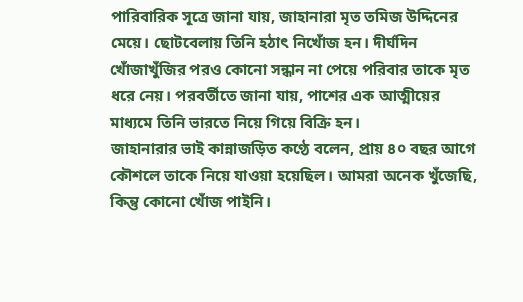পারিবারিক সূত্রে জানা যায়, জাহানারা মৃত তমিজ উদ্দিনের মেয়ে। ছোটবেলায় তিনি হঠাৎ নিখোঁজ হন। দীর্ঘদিন খোঁজাখুঁজির পরও কোনো সন্ধান না পেয়ে পরিবার তাকে মৃত ধরে নেয়। পরবর্তীতে জানা যায়, পাশের এক আত্মীয়ের মাধ্যমে তিনি ভারতে নিয়ে গিয়ে বিক্রি হন।
জাহানারার ভাই কান্নাজড়িত কণ্ঠে বলেন, প্রায় ৪০ বছর আগে কৌশলে তাকে নিয়ে যাওয়া হয়েছিল। আমরা অনেক খুঁজেছি, কিন্তু কোনো খোঁজ পাইনি।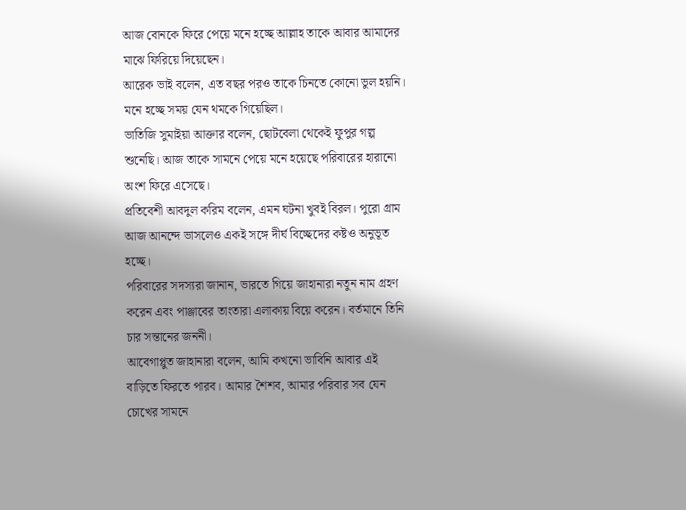আজ বোনকে ফিরে পেয়ে মনে হচ্ছে আল্লাহ তাকে আবার আমাদের মাঝে ফিরিয়ে দিয়েছেন।
আরেক ভাই বলেন, এত বছর পরও তাকে চিনতে কোনো ভুল হয়নি। মনে হচ্ছে সময় যেন থমকে গিয়েছিল।
ভাতিজি সুমাইয়া আক্তার বলেন, ছোটবেলা থেকেই ফুপুর গল্প শুনেছি। আজ তাকে সামনে পেয়ে মনে হয়েছে পরিবারের হারানো অংশ ফিরে এসেছে।
প্রতিবেশী আবদুল করিম বলেন, এমন ঘটনা খুবই বিরল। পুরো গ্রাম আজ আনন্দে ভাসলেও একই সঙ্গে দীর্ঘ বিচ্ছেদের কষ্টও অনুভূত হচ্ছে।
পরিবারের সদস্যরা জানান, ভারতে গিয়ে জাহানারা নতুন নাম গ্রহণ করেন এবং পাঞ্জাবের তাংতারা এলাকায় বিয়ে করেন। বর্তমানে তিনি চার সন্তানের জননী।
আবেগাপ্লুত জাহানারা বলেন, আমি কখনো ভাবিনি আবার এই বাড়িতে ফিরতে পারব। আমার শৈশব, আমার পরিবার সব যেন চোখের সামনে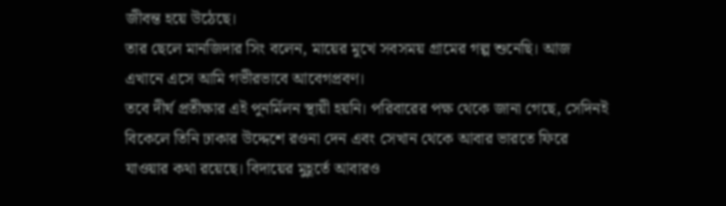জীবন্ত হয়ে উঠেছে।
তার ছেলে মানজিদার সিং বলেন, মায়ের মুখে সবসময় গ্রামের গল্প শুনেছি। আজ এখানে এসে আমি গভীরভাবে আবেগপ্রবণ।
তবে দীর্ঘ প্রতীক্ষার এই পুনর্মিলন স্থায়ী হয়নি। পরিবারের পক্ষ থেকে জানা গেছে, সেদিনই বিকেলে তিনি ঢাকার উদ্দেশে রওনা দেন এবং সেখান থেকে আবার ভারতে ফিরে যাওয়ার কথা রয়েছে। বিদায়ের মুহূর্তে আবারও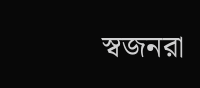স্বজনরা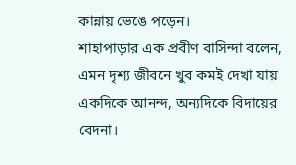কান্নায় ভেঙে পড়েন।
শাহাপাড়ার এক প্রবীণ বাসিন্দা বলেন, এমন দৃশ্য জীবনে খুব কমই দেখা যায় একদিকে আনন্দ, অন্যদিকে বিদায়ের বেদনা।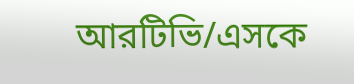আরটিভি/এসকে